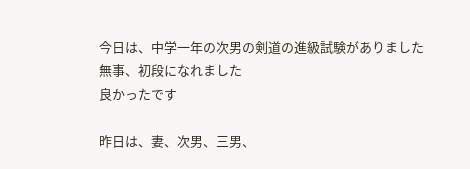今日は、中学一年の次男の剣道の進級試験がありました
無事、初段になれました
良かったです

昨日は、妻、次男、三男、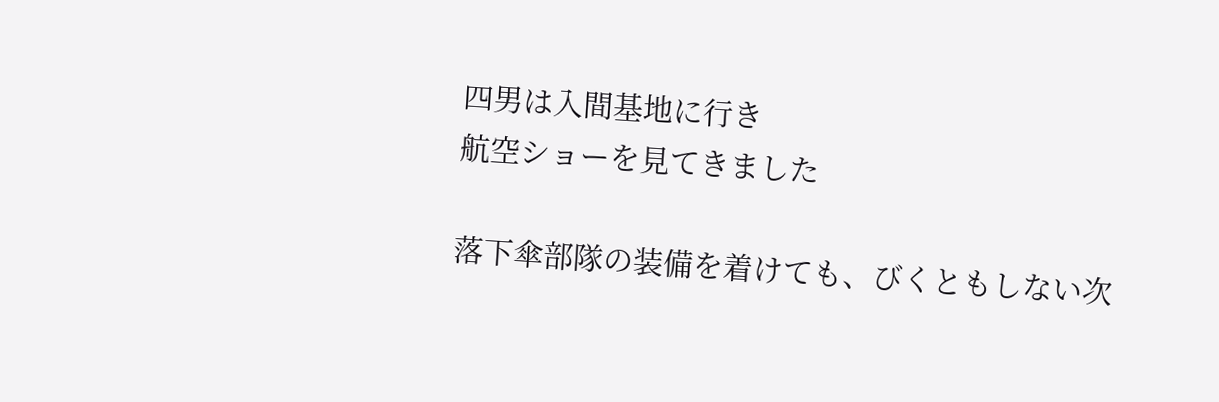四男は入間基地に行き
航空ショーを見てきました

落下傘部隊の装備を着けても、びくともしない次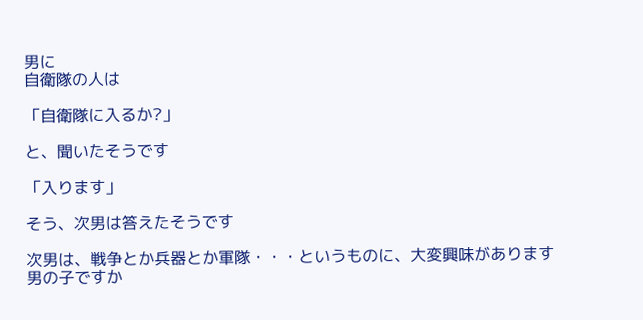男に
自衛隊の人は

「自衛隊に入るか?」

と、聞いたそうです

「入ります」

そう、次男は答えたそうです

次男は、戦争とか兵器とか軍隊・・・というものに、大変興味があります
男の子ですか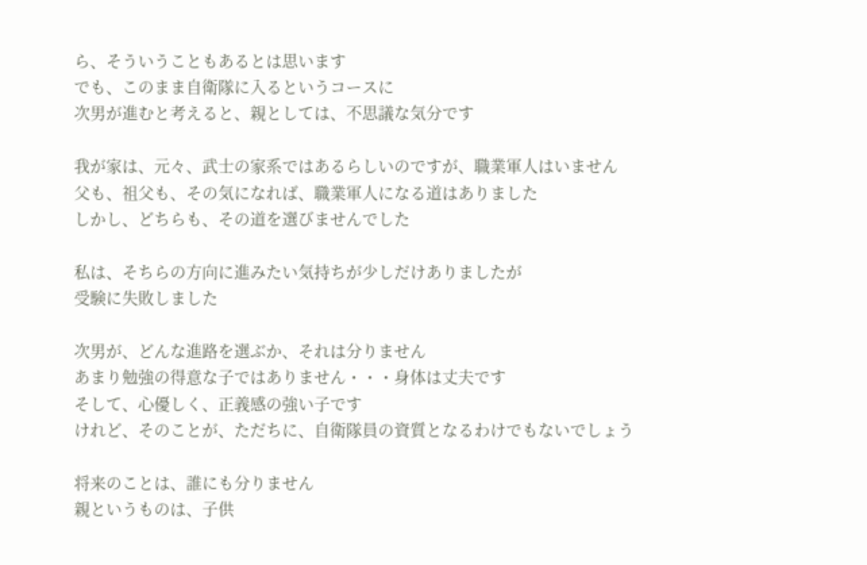ら、そういうこともあるとは思います
でも、このまま自衛隊に入るというコースに
次男が進むと考えると、親としては、不思議な気分です

我が家は、元々、武士の家系ではあるらしいのですが、職業軍人はいません
父も、祖父も、その気になれば、職業軍人になる道はありました
しかし、どちらも、その道を選びませんでした

私は、そちらの方向に進みたい気持ちが少しだけありましたが
受験に失敗しました

次男が、どんな進路を選ぶか、それは分りません
あまり勉強の得意な子ではありません・・・身体は丈夫です
そして、心優しく、正義感の強い子です
けれど、そのことが、ただちに、自衛隊員の資質となるわけでもないでしょう

将来のことは、誰にも分りません
親というものは、子供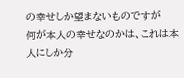の幸せしか望まないものですが
何が本人の幸せなのかは、これは本人にしか分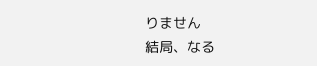りません
結局、なる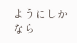ようにしかなら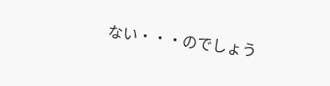ない・・・のでしょう